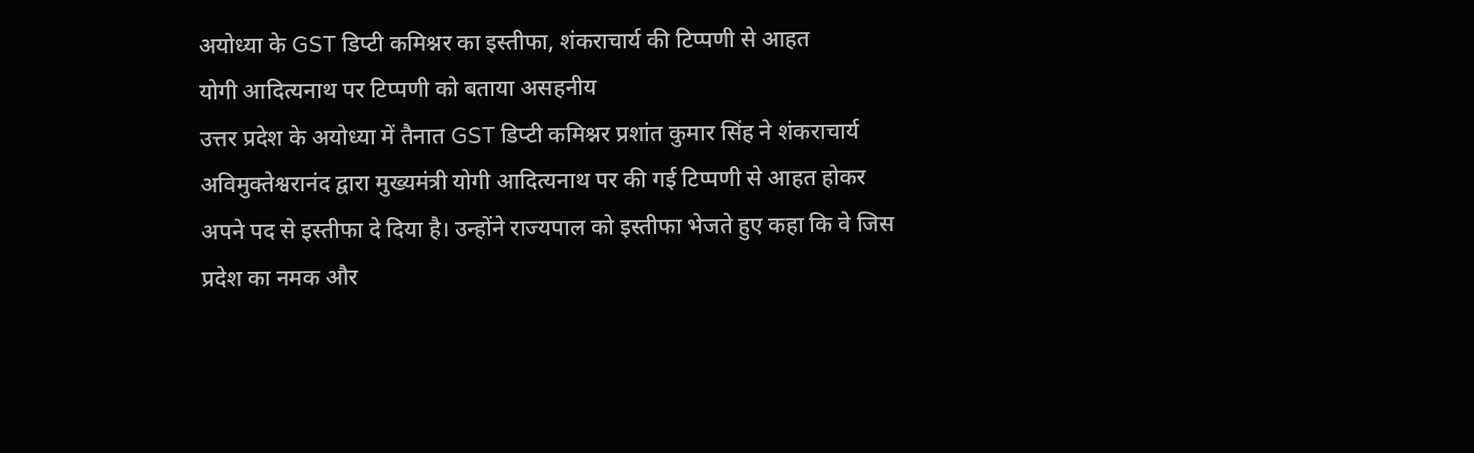अयोध्या के GST डिप्टी कमिश्नर का इस्तीफा, शंकराचार्य की टिप्पणी से आहत
योगी आदित्यनाथ पर टिप्पणी को बताया असहनीय
उत्तर प्रदेश के अयोध्या में तैनात GST डिप्टी कमिश्नर प्रशांत कुमार सिंह ने शंकराचार्य अविमुक्तेश्वरानंद द्वारा मुख्यमंत्री योगी आदित्यनाथ पर की गई टिप्पणी से आहत होकर अपने पद से इस्तीफा दे दिया है। उन्होंने राज्यपाल को इस्तीफा भेजते हुए कहा कि वे जिस प्रदेश का नमक और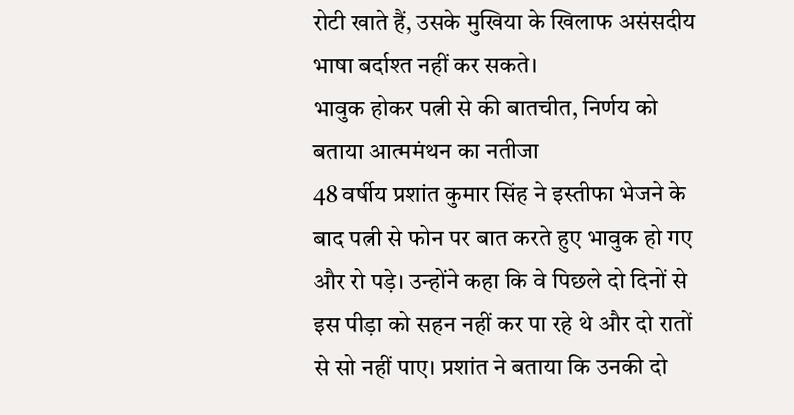रोटी खाते हैं, उसके मुखिया के खिलाफ असंसदीय भाषा बर्दाश्त नहीं कर सकते।
भावुक होकर पत्नी से की बातचीत, निर्णय को बताया आत्ममंथन का नतीजा
48 वर्षीय प्रशांत कुमार सिंह ने इस्तीफा भेजने के बाद पत्नी से फोन पर बात करते हुए भावुक हो गए और रो पड़े। उन्होंने कहा कि वे पिछले दो दिनों से इस पीड़ा को सहन नहीं कर पा रहे थे और दो रातों से सो नहीं पाए। प्रशांत ने बताया कि उनकी दो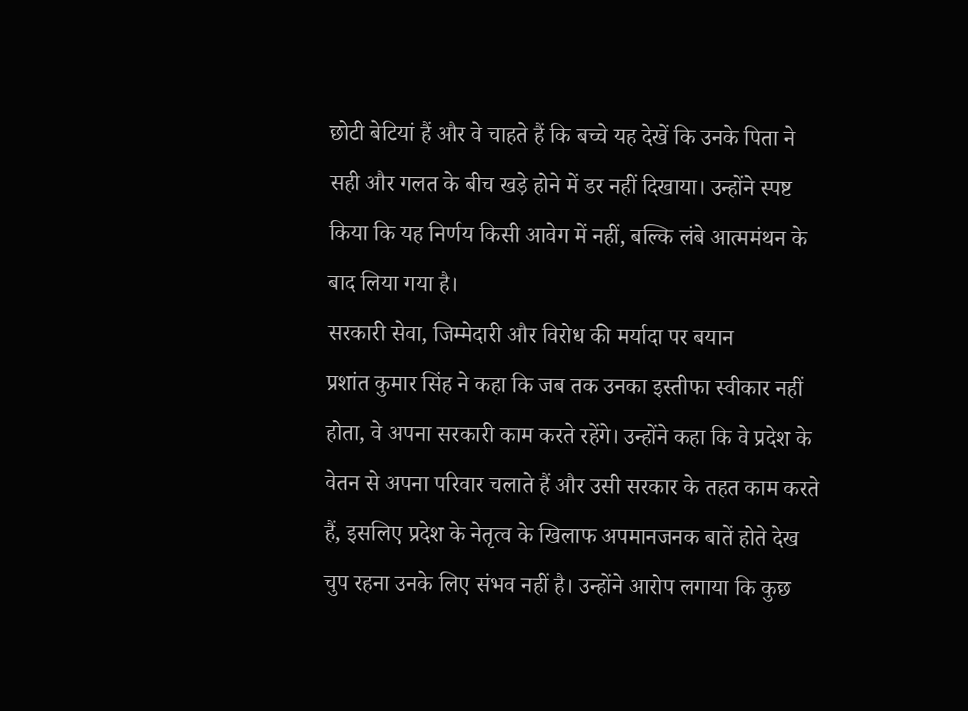छोटी बेटियां हैं और वे चाहते हैं कि बच्चे यह देखें कि उनके पिता ने सही और गलत के बीच खड़े होने में डर नहीं दिखाया। उन्होंने स्पष्ट किया कि यह निर्णय किसी आवेग में नहीं, बल्कि लंबे आत्ममंथन के बाद लिया गया है।
सरकारी सेवा, जिम्मेदारी और विरोध की मर्यादा पर बयान
प्रशांत कुमार सिंह ने कहा कि जब तक उनका इस्तीफा स्वीकार नहीं होता, वे अपना सरकारी काम करते रहेंगे। उन्होंने कहा कि वे प्रदेश के वेतन से अपना परिवार चलाते हैं और उसी सरकार के तहत काम करते हैं, इसलिए प्रदेश के नेतृत्व के खिलाफ अपमानजनक बातें होते देख चुप रहना उनके लिए संभव नहीं है। उन्होंने आरोप लगाया कि कुछ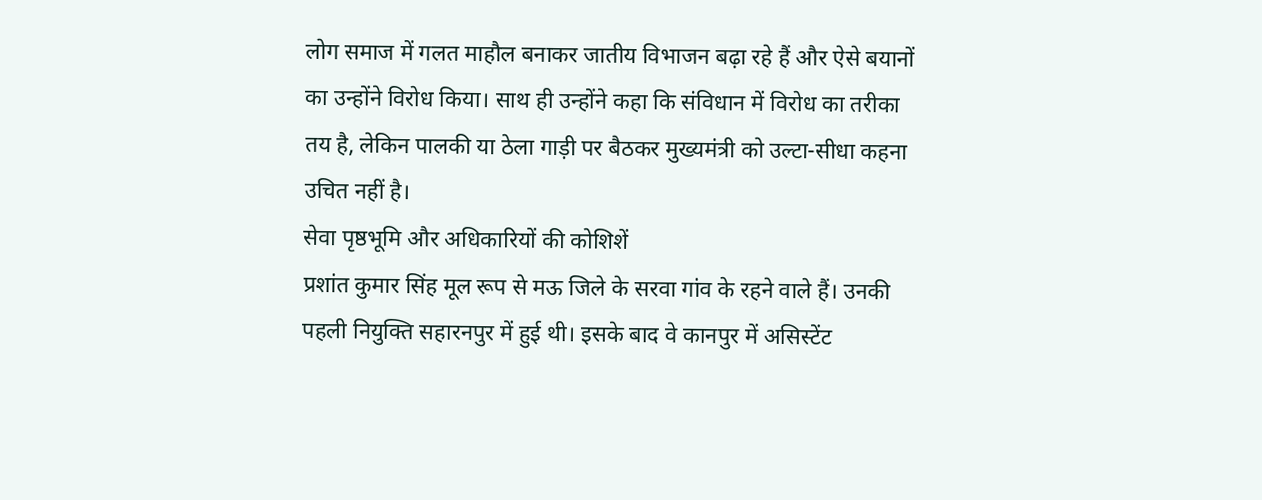लोग समाज में गलत माहौल बनाकर जातीय विभाजन बढ़ा रहे हैं और ऐसे बयानों का उन्होंने विरोध किया। साथ ही उन्होंने कहा कि संविधान में विरोध का तरीका तय है, लेकिन पालकी या ठेला गाड़ी पर बैठकर मुख्यमंत्री को उल्टा-सीधा कहना उचित नहीं है।
सेवा पृष्ठभूमि और अधिकारियों की कोशिशें
प्रशांत कुमार सिंह मूल रूप से मऊ जिले के सरवा गांव के रहने वाले हैं। उनकी पहली नियुक्ति सहारनपुर में हुई थी। इसके बाद वे कानपुर में असिस्टेंट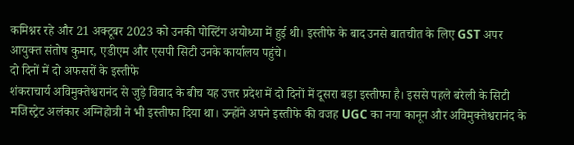कमिश्नर रहे और 21 अक्टूबर 2023 को उनकी पोस्टिंग अयोध्या में हुई थी। इस्तीफे के बाद उनसे बातचीत के लिए GST अपर आयुक्त संतोष कुमार, एडीएम और एसपी सिटी उनके कार्यालय पहुंचे।
दो दिनों में दो अफसरों के इस्तीफे
शंकराचार्य अविमुक्तेश्वरानंद से जुड़े विवाद के बीच यह उत्तर प्रदेश में दो दिनों में दूसरा बड़ा इस्तीफा है। इससे पहले बरेली के सिटी मजिस्ट्रेट अलंकार अग्निहोत्री ने भी इस्तीफा दिया था। उन्होंने अपने इस्तीफे की वजह UGC का नया कानून और अविमुक्तेश्वरानंद के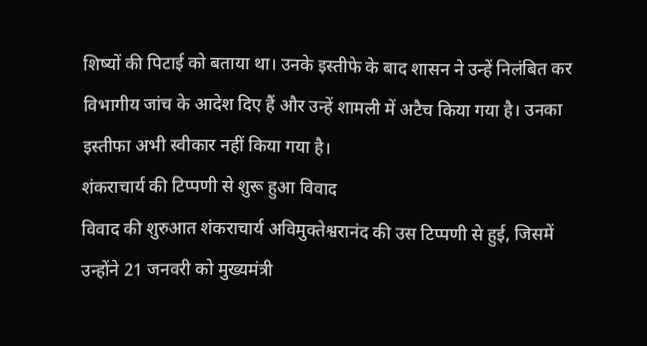शिष्यों की पिटाई को बताया था। उनके इस्तीफे के बाद शासन ने उन्हें निलंबित कर विभागीय जांच के आदेश दिए हैं और उन्हें शामली में अटैच किया गया है। उनका इस्तीफा अभी स्वीकार नहीं किया गया है।
शंकराचार्य की टिप्पणी से शुरू हुआ विवाद
विवाद की शुरुआत शंकराचार्य अविमुक्तेश्वरानंद की उस टिप्पणी से हुई, जिसमें उन्होंने 21 जनवरी को मुख्यमंत्री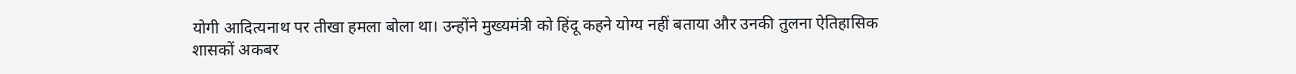योगी आदित्यनाथ पर तीखा हमला बोला था। उन्होंने मुख्यमंत्री को हिंदू कहने योग्य नहीं बताया और उनकी तुलना ऐतिहासिक शासकों अकबर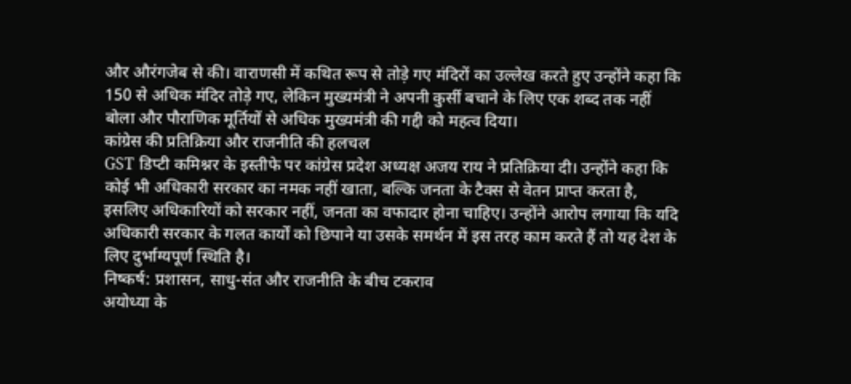और औरंगजेब से की। वाराणसी में कथित रूप से तोड़े गए मंदिरों का उल्लेख करते हुए उन्होंने कहा कि 150 से अधिक मंदिर तोड़े गए, लेकिन मुख्यमंत्री ने अपनी कुर्सी बचाने के लिए एक शब्द तक नहीं बोला और पौराणिक मूर्तियों से अधिक मुख्यमंत्री की गद्दी को महत्व दिया।
कांग्रेस की प्रतिक्रिया और राजनीति की हलचल
GST डिप्टी कमिश्नर के इस्तीफे पर कांग्रेस प्रदेश अध्यक्ष अजय राय ने प्रतिक्रिया दी। उन्होंने कहा कि कोई भी अधिकारी सरकार का नमक नहीं खाता, बल्कि जनता के टैक्स से वेतन प्राप्त करता है, इसलिए अधिकारियों को सरकार नहीं, जनता का वफादार होना चाहिए। उन्होंने आरोप लगाया कि यदि अधिकारी सरकार के गलत कार्यों को छिपाने या उसके समर्थन में इस तरह काम करते हैं तो यह देश के लिए दुर्भाग्यपूर्ण स्थिति है।
निष्कर्ष: प्रशासन, साधु-संत और राजनीति के बीच टकराव
अयोध्या के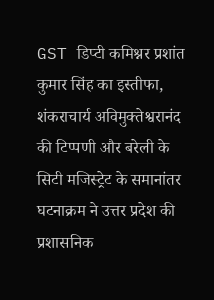GST डिप्टी कमिश्नर प्रशांत कुमार सिंह का इस्तीफा, शंकराचार्य अविमुक्तेश्वरानंद की टिप्पणी और बरेली के सिटी मजिस्ट्रेट के समानांतर घटनाक्रम ने उत्तर प्रदेश की प्रशासनिक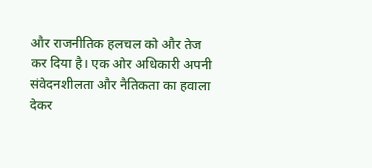और राजनीतिक हलचल को और तेज कर दिया है। एक ओर अधिकारी अपनी संवेदनशीलता और नैतिकता का हवाला देकर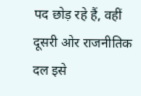पद छोड़ रहे हैं, वहीं दूसरी ओर राजनीतिक दल इसे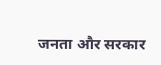जनता और सरकार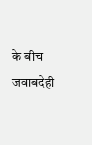के बीच जवाबदेही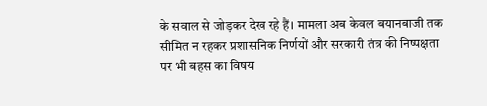के सवाल से जोड़कर देख रहे हैं। मामला अब केवल बयानबाजी तक सीमित न रहकर प्रशासनिक निर्णयों और सरकारी तंत्र की निष्पक्षता पर भी बहस का विषय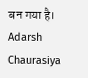बन गया है।
Adarsh Chaurasiya